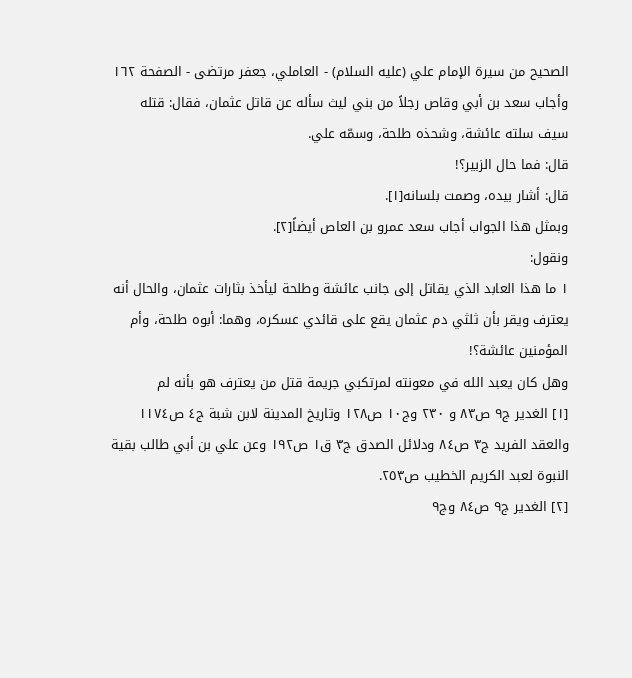الصحيح من سيرة الإمام علي (عليه السلام) - العاملي، جعفر مرتضى - الصفحة ١٦٢
وأجاب سعد بن أبي وقاص رجلاً من بني ليث سأله عن قاتل عثمان، فقال: قتله سيف سلته عائشة، وشحذه طلحة، وسمّه علي.
قال: فما حال الزبير؟!
قال: أشار بيده، وصمت بلسانه[١].
وبمثل هذا الجواب أجاب سعد عمرو بن العاص أيضاً[٢].
ونقول:
١ ما هذا العابد الذي يقاتل إلى جانب عائشة وطلحة ليأخذ بثارات عثمان، والحال أنه يعترف ويقر بأن ثلثي دم عثمان يقع على قائدي عسكره، وهما: أبوه طلحة، وأم المؤمنين عائشة؟!
وهل كان يعبد الله في معونته لمرتكبي جريمة قتل من يعترف هو بأنه لم
[١] الغدير ج٩ ص٨٣ و ٢٣٠ وج١٠ ص١٢٨ وتاريخ المدينة لابن شبة ج٤ ص١١٧٤ والعقد الفريد ج٣ ص٨٤ ودلائل الصدق ج٣ ق١ ص١٩٢ وعن علي بن أبي طالب بقية النبوة لعبد الكريم الخطيب ص٢٥٣.
[٢] الغدير ج٩ ص٨٤ وج٩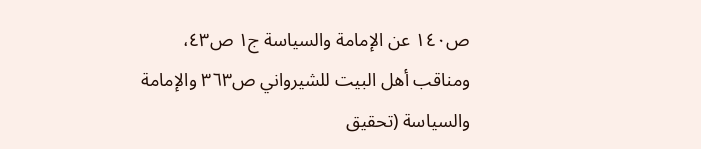ص١٤٠ عن الإمامة والسياسة ج١ ص٤٣، ومناقب أهل البيت للشيرواني ص٣٦٣ والإمامة والسياسة (تحقيق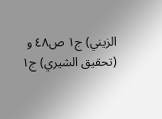الزيني) ج١ ص٤٨ و (تحقيق الشيري) ج١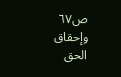ص٦٧ وإحقاق الحق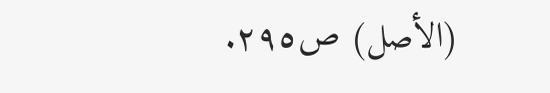(الأصل) ص٢٩٥.